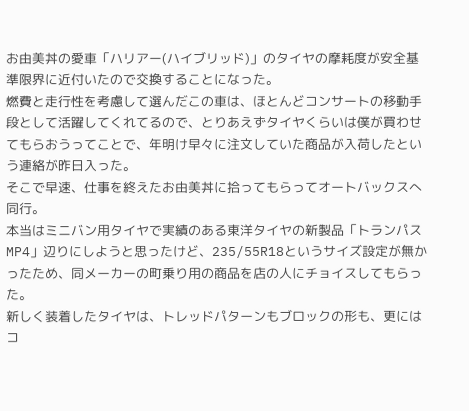お由美丼の愛車「ハリアー(ハイブリッド)」のタイヤの摩耗度が安全基準限界に近付いたので交換することになった。
燃費と走行性を考慮して選んだこの車は、ほとんどコンサートの移動手段として活躍してくれてるので、とりあえずタイヤくらいは僕が買わせてもらおうってことで、年明け早々に注文していた商品が入荷したという連絡が昨日入った。
そこで早速、仕事を終えたお由美丼に拾ってもらってオートバックスへ同行。
本当はミニバン用タイヤで実績のある東洋タイヤの新製品「トランパスMP4」辺りにしようと思ったけど、235/55R18というサイズ設定が無かったため、同メーカーの町乗り用の商品を店の人にチョイスしてもらった。
新しく装着したタイヤは、トレッドパターンもブロックの形も、更にはコ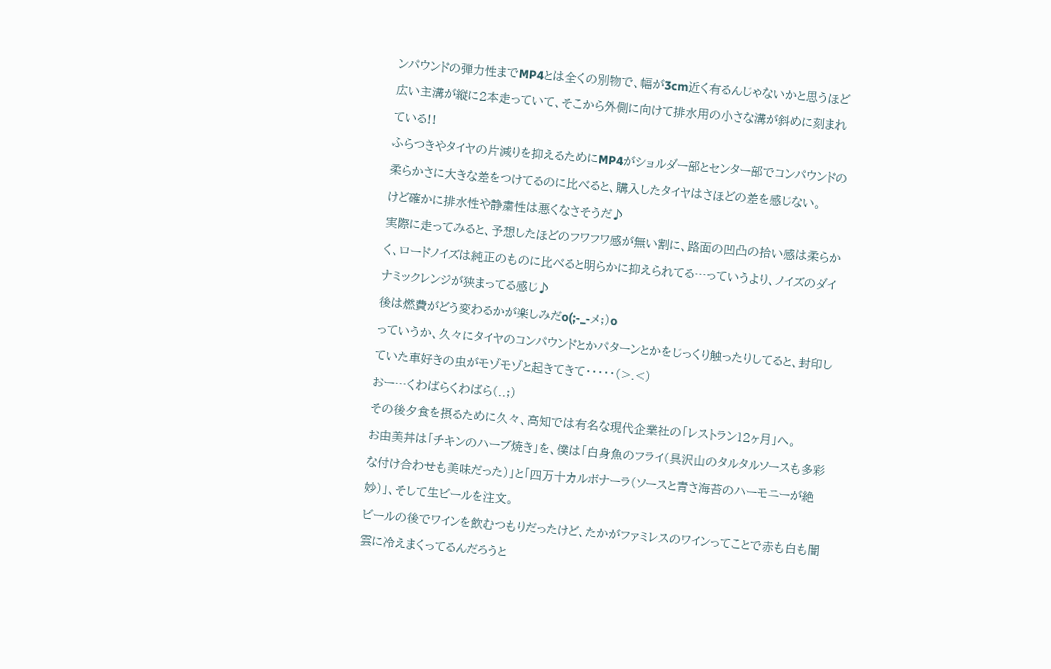ンパウンドの弾力性までMP4とは全くの別物で、幅が3cm近く有るんじゃないかと思うほど広い主溝が縦に2本走っていて、そこから外側に向けて排水用の小さな溝が斜めに刻まれている!!
ふらつきやタイヤの片減りを抑えるためにMP4がショルダー部とセンター部でコンパウンドの柔らかさに大きな差をつけてるのに比べると、購入したタイヤはさほどの差を感じない。
けど確かに排水性や静粛性は悪くなさそうだ♪
実際に走ってみると、予想したほどのフワフワ感が無い割に、路面の凹凸の拾い感は柔らかく、ロードノイズは純正のものに比べると明らかに抑えられてる…っていうより、ノイズのダイナミックレンジが狭まってる感じ♪
後は燃費がどう変わるかが楽しみだo(;-_-メ;)o
っていうか、久々にタイヤのコンパウンドとかパターンとかをじっくり触ったりしてると、封印していた車好きの虫がモゾモゾと起きてきて・・・・・(>.<)
おー…くわばらくわばら(..;)
その後夕食を摂るために久々、高知では有名な現代企業社の「レストラン12ヶ月」へ。
お由美丼は「チキンのハーブ焼き」を、僕は「白身魚のフライ(具沢山のタルタルソースも多彩な付け合わせも美味だった)」と「四万十カルボナーラ(ソースと青さ海苔のハーモニーが絶妙)」、そして生ビールを注文。
ビールの後でワインを飲むつもりだったけど、たかがファミレスのワインってことで赤も白も闇雲に冷えまくってるんだろうと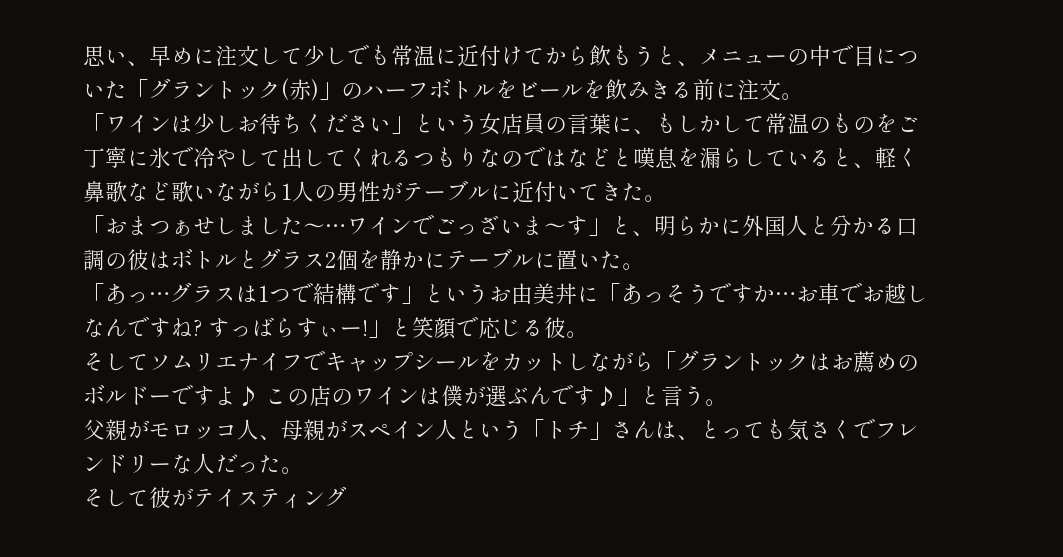思い、早めに注文して少しでも常温に近付けてから飲もうと、メニューの中で目についた「グラントック(赤)」のハーフボトルをビールを飲みきる前に注文。
「ワインは少しお待ちください」という女店員の言葉に、もしかして常温のものをご丁寧に氷で冷やして出してくれるつもりなのではなどと嘆息を漏らしていると、軽く鼻歌など歌いながら1人の男性がテーブルに近付いてきた。
「おまつぁせしました〜…ワインでごっざいま〜す」と、明らかに外国人と分かる口調の彼はボトルとグラス2個を静かにテーブルに置いた。
「あっ…グラスは1つで結構です」というお由美丼に「あっそうですか…お車でお越しなんですね? すっばらすぃー!」と笑顔で応じる彼。
そしてソムリエナイフでキャップシールをカットしながら「グラントックはお薦めのボルドーですよ♪ この店のワインは僕が選ぶんです♪」と言う。
父親がモロッコ人、母親がスペイン人という「トチ」さんは、とっても気さくでフレンドリーな人だった。
そして彼がテイスティング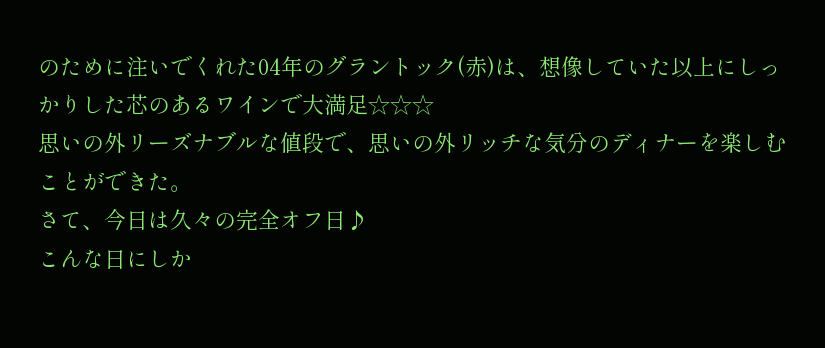のために注いでくれた04年のグラントック(赤)は、想像していた以上にしっかりした芯のあるワインで大満足☆☆☆
思いの外リーズナブルな値段で、思いの外リッチな気分のディナーを楽しむことができた。
さて、今日は久々の完全オフ日♪
こんな日にしか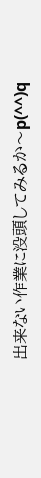出来ない作業に没頭してみるか〜p(^^)q